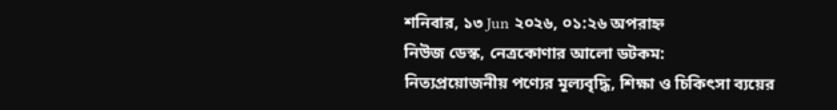শনিবার, ১৩ Jun ২০২৬, ০১:২৬ অপরাহ্ন
নিউজ ডেস্ক, নেত্রকোণার আলো ডটকম:
নিত্যপ্রয়োজনীয় পণ্যের মূল্যবৃদ্ধি, শিক্ষা ও চিকিৎসা ব্যয়ের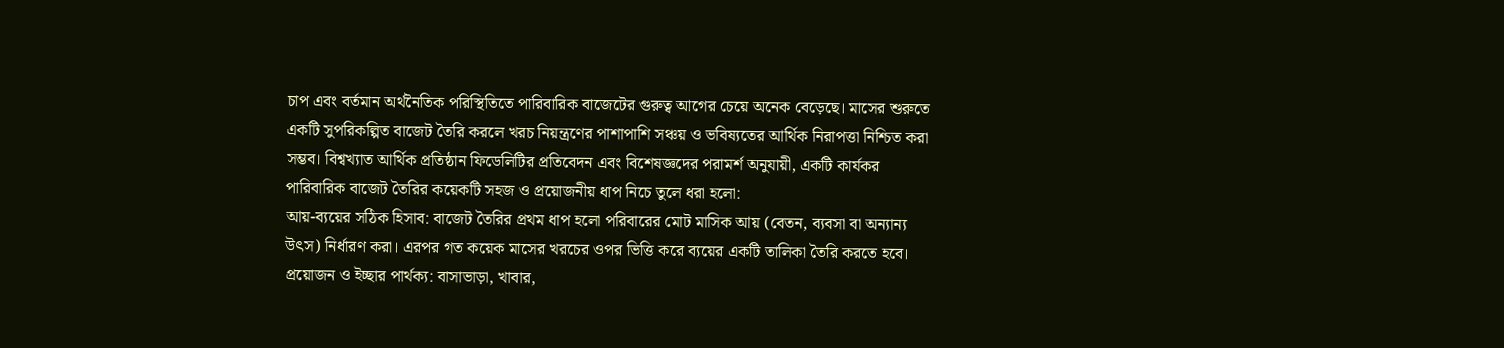চাপ এবং বর্তমান অর্থনৈতিক পরিস্থিতিতে পারিবারিক বাজেটের গুরুত্ব আগের চেয়ে অনেক বেড়েছে। মাসের শুরুতে একটি সুপরিকল্পিত বাজেট তৈরি করলে খরচ নিয়ন্ত্রণের পাশাপাশি সঞ্চয় ও ভবিষ্যতের আর্থিক নিরাপত্তা নিশ্চিত করা সম্ভব। বিশ্বখ্যাত আর্থিক প্রতিষ্ঠান ফিডেলিটির প্রতিবেদন এবং বিশেষজ্ঞদের পরামর্শ অনুযায়ী, একটি কার্যকর পারিবারিক বাজেট তৈরির কয়েকটি সহজ ও প্রয়োজনীয় ধাপ নিচে তুলে ধরা হলো:
আয়-ব্যয়ের সঠিক হিসাব: বাজেট তৈরির প্রথম ধাপ হলো পরিবারের মোট মাসিক আয় (বেতন, ব্যবসা বা অন্যান্য উৎস) নির্ধারণ করা। এরপর গত কয়েক মাসের খরচের ওপর ভিত্তি করে ব্যয়ের একটি তালিকা তৈরি করতে হবে।
প্রয়োজন ও ইচ্ছার পার্থক্য: বাসাভাড়া, খাবার,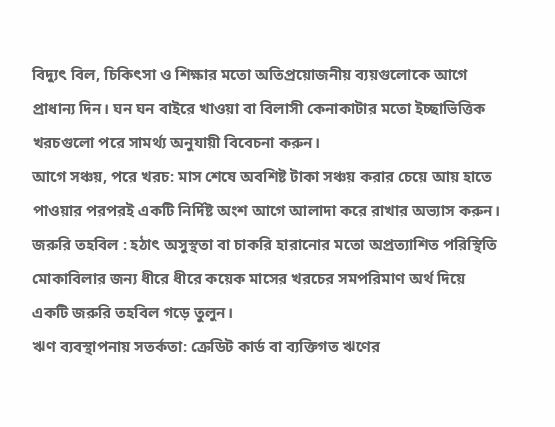বিদ্যুৎ বিল, চিকিৎসা ও শিক্ষার মতো অতিপ্রয়োজনীয় ব্যয়গুলোকে আগে প্রাধান্য দিন। ঘন ঘন বাইরে খাওয়া বা বিলাসী কেনাকাটার মতো ইচ্ছাভিত্তিক খরচগুলো পরে সামর্থ্য অনুযায়ী বিবেচনা করুন।
আগে সঞ্চয়, পরে খরচ: মাস শেষে অবশিষ্ট টাকা সঞ্চয় করার চেয়ে আয় হাতে পাওয়ার পরপরই একটি নির্দিষ্ট অংশ আগে আলাদা করে রাখার অভ্যাস করুন।
জরুরি তহবিল : হঠাৎ অসুস্থতা বা চাকরি হারানোর মতো অপ্রত্যাশিত পরিস্থিতি মোকাবিলার জন্য ধীরে ধীরে কয়েক মাসের খরচের সমপরিমাণ অর্থ দিয়ে একটি জরুরি তহবিল গড়ে তুলুন।
ঋণ ব্যবস্থাপনায় সতর্কতা: ক্রেডিট কার্ড বা ব্যক্তিগত ঋণের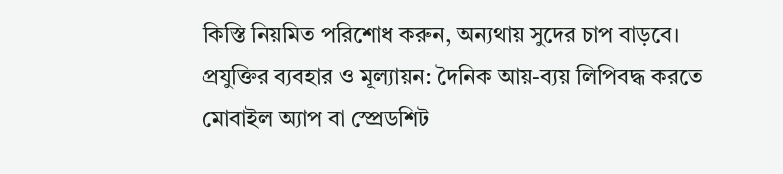কিস্তি নিয়মিত পরিশোধ করুন, অন্যথায় সুদের চাপ বাড়বে।
প্রযুক্তির ব্যবহার ও মূল্যায়ন: দৈনিক আয়-ব্যয় লিপিবদ্ধ করতে মোবাইল অ্যাপ বা স্প্রেডশিট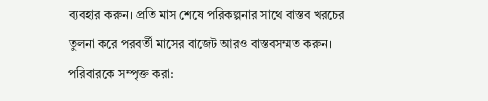ব্যবহার করুন। প্রতি মাস শেষে পরিকল্পনার সাথে বাস্তব খরচের তুলনা করে পরবর্তী মাসের বাজেট আরও বাস্তবসম্মত করুন।
পরিবারকে সম্পৃক্ত করা: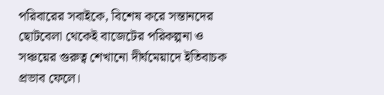পরিবারের সবাইকে, বিশেষ করে সন্তানদের ছোটবেলা থেকেই বাজেটের পরিকল্পনা ও সঞ্চয়ের গুরুত্ব শেখানো দীর্ঘমেয়াদে ইতিবাচক প্রভাব ফেলে।